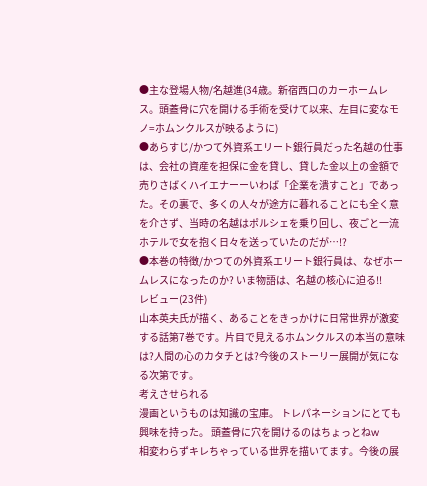●主な登場人物/名越進(34歳。新宿西口のカーホームレス。頭蓋骨に穴を開ける手術を受けて以来、左目に変なモノ=ホムンクルスが映るように)
●あらすじ/かつて外資系エリート銀行員だった名越の仕事は、会社の資産を担保に金を貸し、貸した金以上の金額で売りさばくハイエナーーいわば「企業を潰すこと」であった。その裏で、多くの人々が途方に暮れることにも全く意を介さず、当時の名越はポルシェを乗り回し、夜ごと一流ホテルで女を抱く日々を送っていたのだが…!?
●本巻の特徴/かつての外資系エリート銀行員は、なぜホームレスになったのか? いま物語は、名越の核心に迫る!!
レビュー(23件)
山本英夫氏が描く、あることをきっかけに日常世界が激変する話第7巻です。片目で見えるホムンクルスの本当の意味は?人間の心のカタチとは?今後のストーリー展開が気になる次第です。
考えさせられる
漫画というものは知識の宝庫。 トレパネーションにとても興味を持った。 頭蓋骨に穴を開けるのはちょっとねw
相変わらずキレちゃっている世界を描いてます。今後の展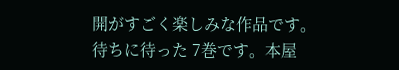開がすごく楽しみな作品です。
待ちに待った 7巻です。本屋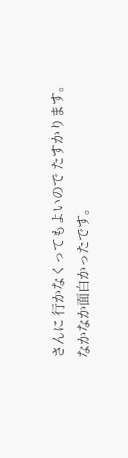さんに 行かなくってもよいので たすかります。
なかなか面白かったです。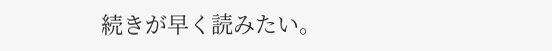続きが早く読みたい。